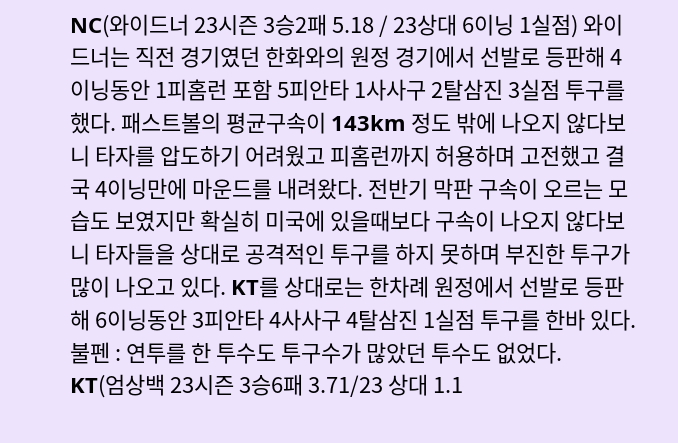NC(와이드너 23시즌 3승2패 5.18 / 23상대 6이닝 1실점) 와이드너는 직전 경기였던 한화와의 원정 경기에서 선발로 등판해 4이닝동안 1피홈런 포함 5피안타 1사사구 2탈삼진 3실점 투구를 했다. 패스트볼의 평균구속이 143km 정도 밖에 나오지 않다보니 타자를 압도하기 어려웠고 피홈런까지 허용하며 고전했고 결국 4이닝만에 마운드를 내려왔다. 전반기 막판 구속이 오르는 모습도 보였지만 확실히 미국에 있을때보다 구속이 나오지 않다보니 타자들을 상대로 공격적인 투구를 하지 못하며 부진한 투구가 많이 나오고 있다. KT를 상대로는 한차례 원정에서 선발로 등판해 6이닝동안 3피안타 4사사구 4탈삼진 1실점 투구를 한바 있다. 불펜 : 연투를 한 투수도 투구수가 많았던 투수도 없었다.
KT(엄상백 23시즌 3승6패 3.71/23 상대 1.1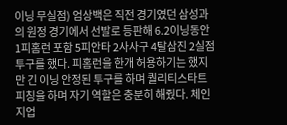이닝 무실점) 엄상백은 직전 경기였던 삼성과의 원정 경기에서 선발로 등판해 6.2이닝동안 1피홈런 포함 5피안타 2사사구 4탈삼진 2실점 투구를 했다. 피홈런을 한개 허용하기는 했지만 긴 이닝 안정된 투구를 하며 퀄리티스타트 피칭을 하며 자기 역할은 충분히 해줬다. 체인지업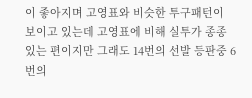이 좋아지며 고영표와 비슷한 투구패턴이 보이고 있는데 고영표에 비해 실투가 종종 있는 편이지만 그래도 14번의 선발 등판중 6번의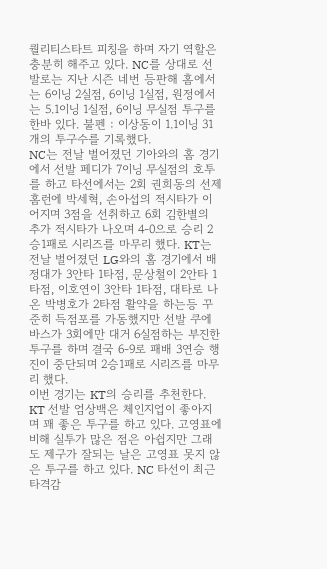퀄리티스타트 피칭을 하며 자기 역할은 충분히 해주고 있다. NC를 상대로 선발로는 지난 시즌 네번 등판해 홈에서는 6이닝 2실점, 6이닝 1실점, 원정에서는 5.1이닝 1실점, 6이닝 무실점 투구를 한바 있다. 불펜 : 이상동이 1.1이닝 31개의 투구수를 기록했다.
NC는 전날 벌어졌던 기아와의 홈 경기에서 선발 페디가 7이닝 무실점의 호투를 하고 타선에서는 2회 권희동의 선제 홈런에 박세혁, 손아섭의 적시타가 이어지며 3점을 선취하고 6회 김한별의 추가 적시타가 나오며 4-0으로 승리 2승1패로 시리즈를 마무리 했다. KT는 전날 벌어졌던 LG와의 홈 경기에서 배정대가 3안타 1타점, 문상철이 2안타 1타점, 이호연이 3안타 1타점, 대타로 나온 박병호가 2타점 활약을 하는등 꾸준히 득점포를 가동했지만 선발 쿠에바스가 3회에만 대거 6실점하는 부진한 투구를 하며 결국 6-9로 패배 3연승 행진이 중단되며 2승1패로 시리즈를 마무리 했다.
이번 경기는 KT의 승리를 추천한다. KT 선발 엄상백은 체인지업이 좋아지며 꽤 좋은 투구를 하고 있다. 고영표에 비해 실투가 많은 점은 아쉽지만 그래도 제구가 잘되는 날은 고영표 못지 않은 투구를 하고 있다. NC 타선이 최근 타격감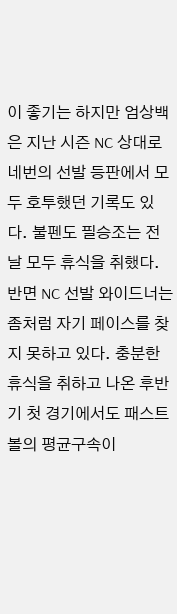이 좋기는 하지만 엄상백은 지난 시즌 NC 상대로 네번의 선발 등판에서 모두 호투했던 기록도 있다. 불펜도 필승조는 전날 모두 휴식을 취했다. 반면 NC 선발 와이드너는 좀처럼 자기 페이스를 찾지 못하고 있다. 충분한 휴식을 취하고 나온 후반기 첫 경기에서도 패스트볼의 평균구속이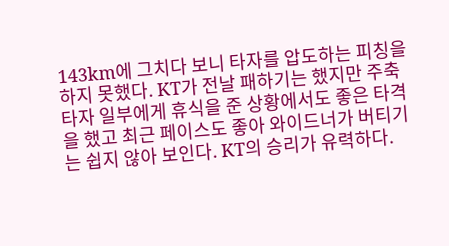143km에 그치다 보니 타자를 압도하는 피칭을 하지 못했다. KT가 전날 패하기는 했지만 주축 타자 일부에게 휴식을 준 상황에서도 좋은 타격을 했고 최근 페이스도 좋아 와이드너가 버티기는 쉽지 않아 보인다. KT의 승리가 유력하다.